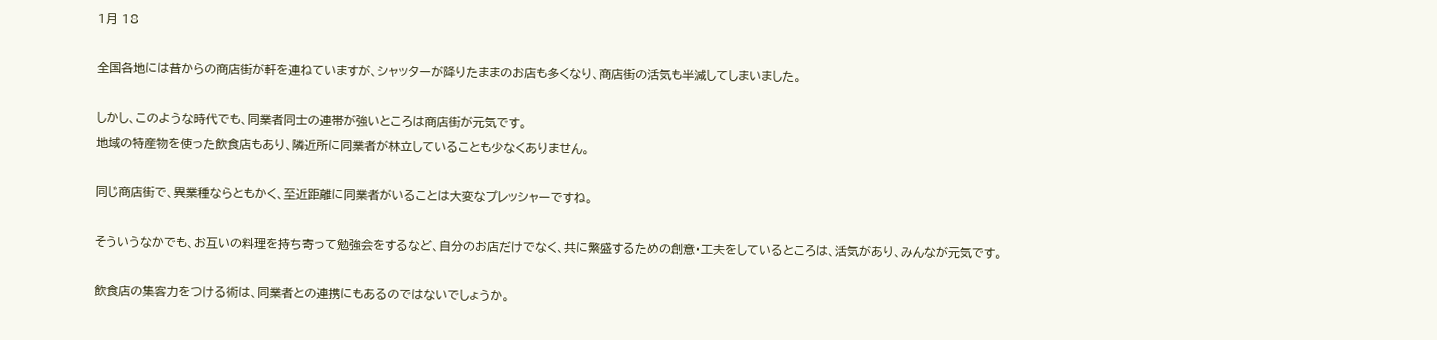1月 18

全国各地には昔からの商店街が軒を連ねていますが、シャッターが降りたままのお店も多くなり、商店街の活気も半減してしまいました。

しかし、このような時代でも、同業者同士の連帯が強いところは商店街が元気です。
地域の特産物を使った飲食店もあり、隣近所に同業者が林立していることも少なくありません。

同じ商店街で、異業種ならともかく、至近距離に同業者がいることは大変なプレッシャーですね。

そういうなかでも、お互いの料理を持ち寄って勉強会をするなど、自分のお店だけでなく、共に繁盛するための創意・工夫をしているところは、活気があり、みんなが元気です。

飲食店の集客力をつける術は、同業者との連携にもあるのではないでしょうか。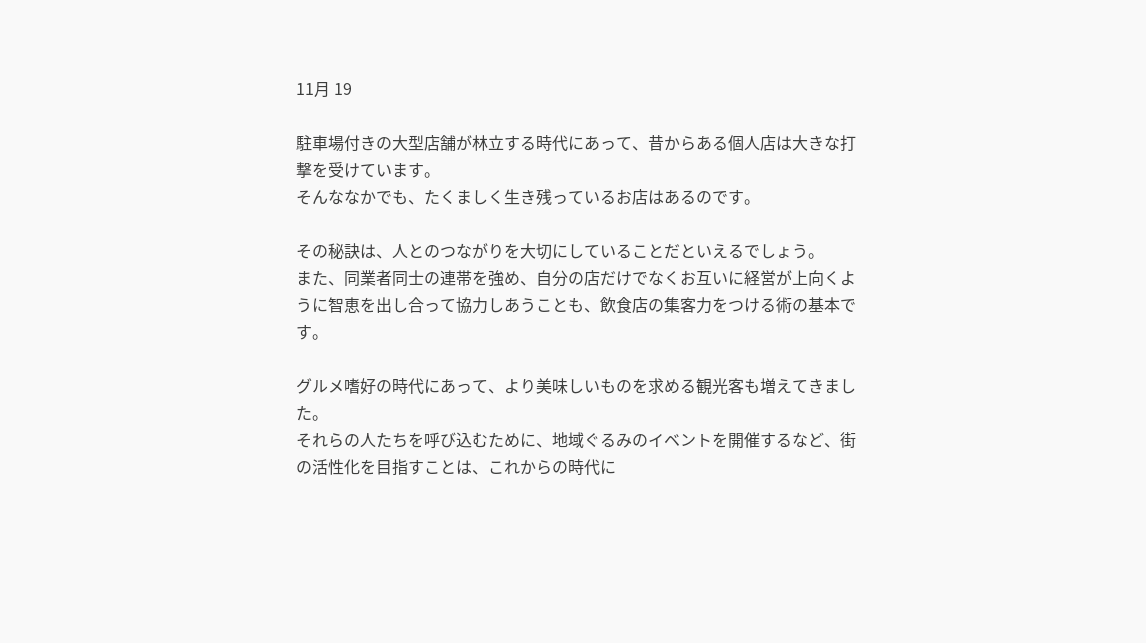11月 19

駐車場付きの大型店舗が林立する時代にあって、昔からある個人店は大きな打撃を受けています。
そんななかでも、たくましく生き残っているお店はあるのです。

その秘訣は、人とのつながりを大切にしていることだといえるでしょう。
また、同業者同士の連帯を強め、自分の店だけでなくお互いに経営が上向くように智恵を出し合って協力しあうことも、飲食店の集客力をつける術の基本です。

グルメ嗜好の時代にあって、より美味しいものを求める観光客も増えてきました。
それらの人たちを呼び込むために、地域ぐるみのイベントを開催するなど、街の活性化を目指すことは、これからの時代に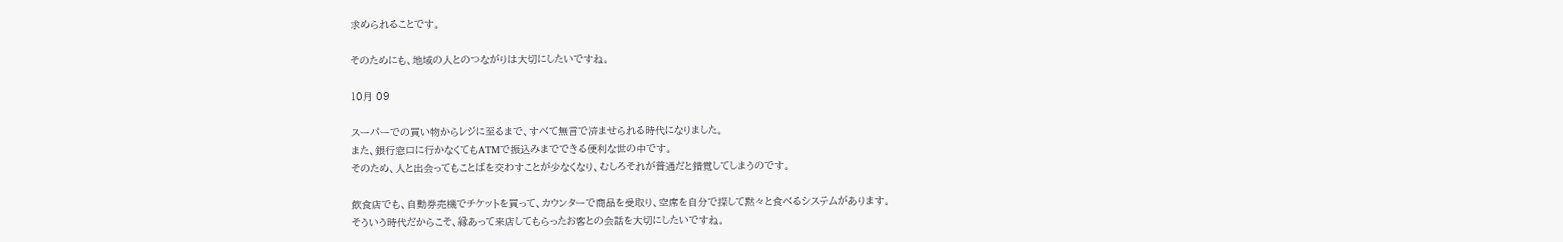求められることです。

そのためにも、地域の人とのつながりは大切にしたいですね。

10月 09

スーパーでの買い物からレジに至るまで、すべて無言で済ませられる時代になりました。
また、銀行窓口に行かなくてもATMで振込みまでできる便利な世の中です。
そのため、人と出会ってもことばを交わすことが少なくなり、むしろそれが普通だと錯覚してしまうのです。

飲食店でも、自動券売機でチケットを買って、カウンターで商品を受取り、空席を自分で探して黙々と食べるシステムがあります。
そういう時代だからこそ、縁あって来店してもらったお客との会話を大切にしたいですね。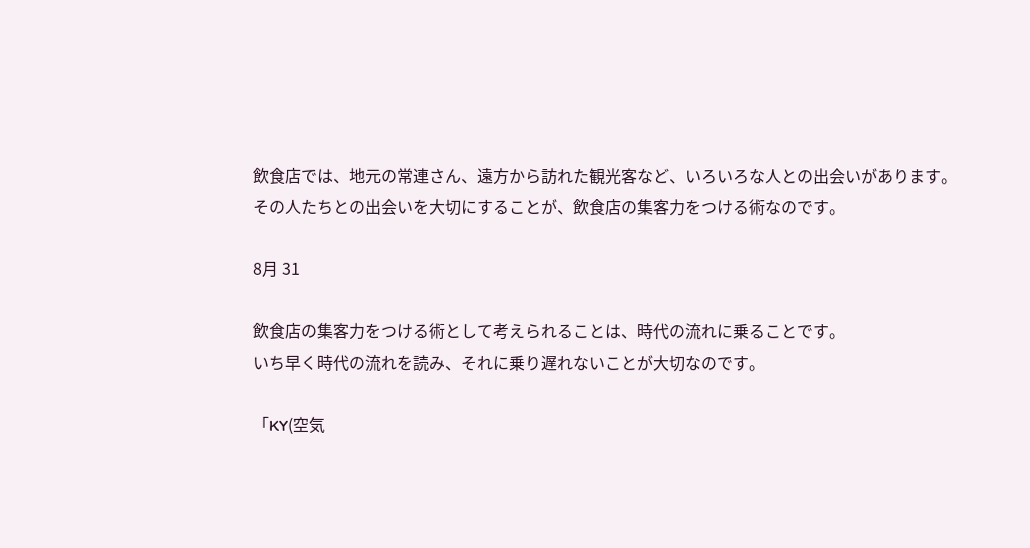飲食店では、地元の常連さん、遠方から訪れた観光客など、いろいろな人との出会いがあります。
その人たちとの出会いを大切にすることが、飲食店の集客力をつける術なのです。

8月 31

飲食店の集客力をつける術として考えられることは、時代の流れに乗ることです。
いち早く時代の流れを読み、それに乗り遅れないことが大切なのです。

「KY(空気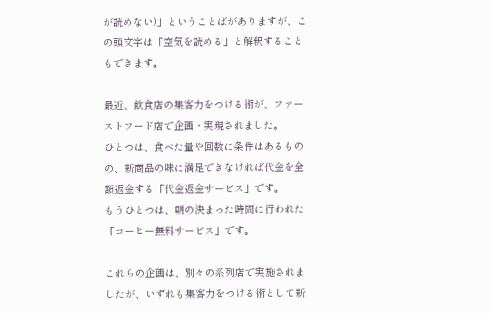が読めない)」ということばがありますが、この頭文字は「空気を読める」と解釈することもできます。

最近、飲食店の集客力をつける術が、ファーストフード店で企画・実現されました。
ひとつは、食べた量や回数に条件はあるものの、新商品の味に満足できなければ代金を全額返金する「代金返金サービス」です。
もうひとつは、朝の決まった時間に行われた「コーヒー無料サービス」です。

これらの企画は、別々の系列店で実施されましたが、いずれも集客力をつける術として新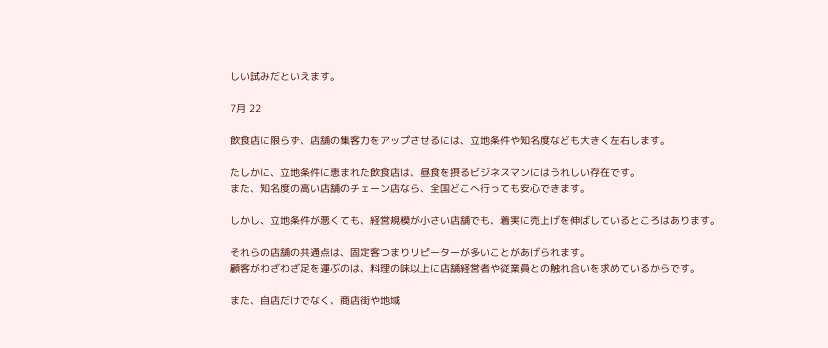しい試みだといえます。

7月 22

飲食店に限らず、店舗の集客力をアップさせるには、立地条件や知名度なども大きく左右します。

たしかに、立地条件に恵まれた飲食店は、昼食を摂るビジネスマンにはうれしい存在です。
また、知名度の高い店舗のチェーン店なら、全国どこへ行っても安心できます。

しかし、立地条件が悪くても、経営規模が小さい店舗でも、着実に売上げを伸ばしているところはあります。

それらの店舗の共通点は、固定客つまりリピーターが多いことがあげられます。
顧客がわざわざ足を運ぶのは、料理の味以上に店舗経営者や従業員との触れ合いを求めているからです。

また、自店だけでなく、商店街や地域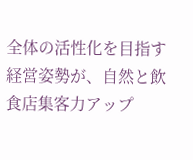全体の活性化を目指す経営姿勢が、自然と飲食店集客力アップ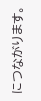につながります。